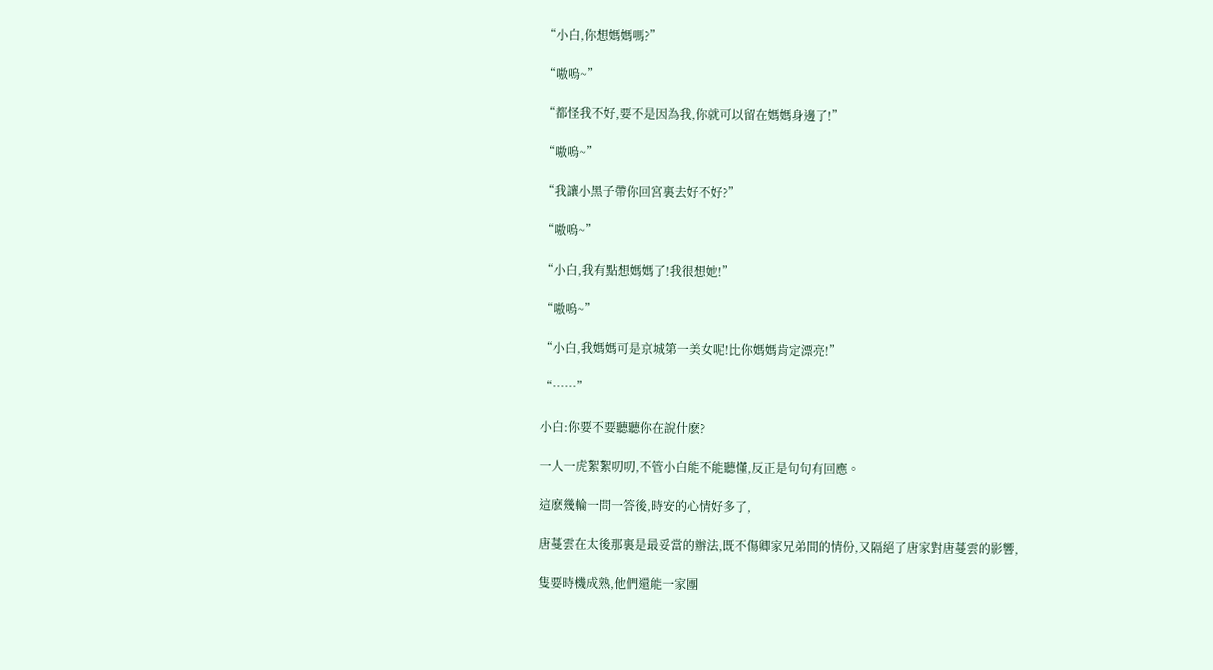“小白,你想媽媽嗎?”

“嗷嗚~”

“都怪我不好,要不是因為我,你就可以留在媽媽身邊了!”

“嗷嗚~”

“我讓小黑子帶你回宮裏去好不好?”

“嗷嗚~”

“小白,我有點想媽媽了!我很想她!”

“嗷嗚~”

“小白,我媽媽可是京城第一美女呢!比你媽媽肯定漂亮!”

“……”

小白:你要不要聽聽你在說什麽?

一人一虎絮絮叨叨,不管小白能不能聽懂,反正是句句有回應。

這麽幾輪一問一答後,時安的心情好多了,

唐蔓雲在太後那裏是最妥當的辦法,既不傷卿家兄弟間的情份,又隔絕了唐家對唐蔓雲的影響,

隻要時機成熟,他們還能一家團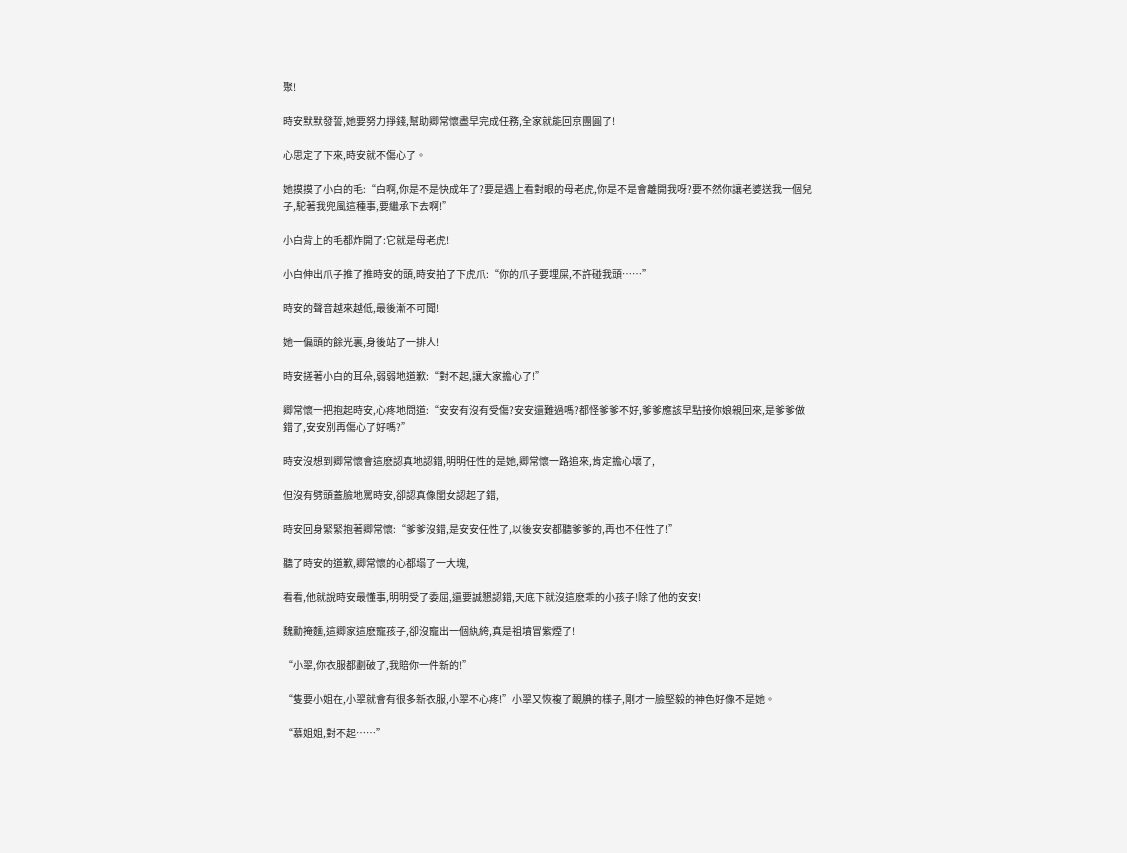聚!

時安默默發誓,她要努力掙錢,幫助卿常懷盡早完成任務,全家就能回京團圓了!

心思定了下來,時安就不傷心了。

她摸摸了小白的毛:“白啊,你是不是快成年了?要是遇上看對眼的母老虎,你是不是會離開我呀?要不然你讓老婆送我一個兒子,駝著我兜風這種事,要繼承下去啊!”

小白背上的毛都炸開了:它就是母老虎!

小白伸出爪子推了推時安的頭,時安拍了下虎爪:“你的爪子要埋屎,不許碰我頭……”

時安的聲音越來越低,最後漸不可聞!

她一偏頭的餘光裏,身後站了一排人!

時安搓著小白的耳朵,弱弱地道歉:“對不起,讓大家擔心了!”

卿常懷一把抱起時安,心疼地問道:“安安有沒有受傷?安安還難過嗎?都怪爹爹不好,爹爹應該早點接你娘親回來,是爹爹做錯了,安安別再傷心了好嗎?”

時安沒想到卿常懷會這麽認真地認錯,明明任性的是她,卿常懷一路追來,肯定擔心壞了,

但沒有劈頭蓋臉地罵時安,卻認真像閨女認起了錯,

時安回身緊緊抱著卿常懷:“爹爹沒錯,是安安任性了,以後安安都聽爹爹的,再也不任性了!”

聽了時安的道歉,卿常懷的心都塌了一大塊,

看看,他就說時安最懂事,明明受了委屈,還要誠懇認錯,天底下就沒這麽乖的小孩子!除了他的安安!

魏勳掩麵,這卿家這麽寵孩子,卻沒寵出一個紈絝,真是祖墳冒紫煙了!

“小翠,你衣服都劃破了,我賠你一件新的!”

“隻要小姐在,小翠就會有很多新衣服,小翠不心疼!”小翠又恢複了靦腆的樣子,剛才一臉堅毅的神色好像不是她。

“慕姐姐,對不起……”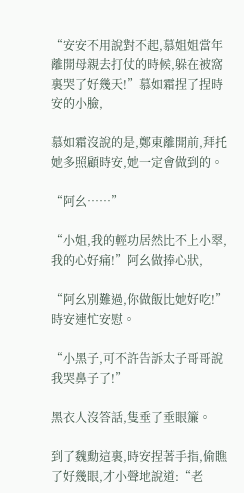“安安不用說對不起,慕姐姐當年離開母親去打仗的時候,躲在被窩裏哭了好幾天!”慕如霜捏了捏時安的小臉,

慕如霜沒說的是,鄭東離開前,拜托她多照顧時安,她一定會做到的。

“阿幺……”

“小姐,我的輕功居然比不上小翠,我的心好痛!”阿幺做捧心狀,

“阿幺別難過,你做飯比她好吃!”時安連忙安慰。

“小黑子,可不許告訴太子哥哥說我哭鼻子了!”

黑衣人沒答話,隻垂了垂眼簾。

到了魏勳這裏,時安捏著手指,偷瞧了好幾眼,才小聲地說道:“老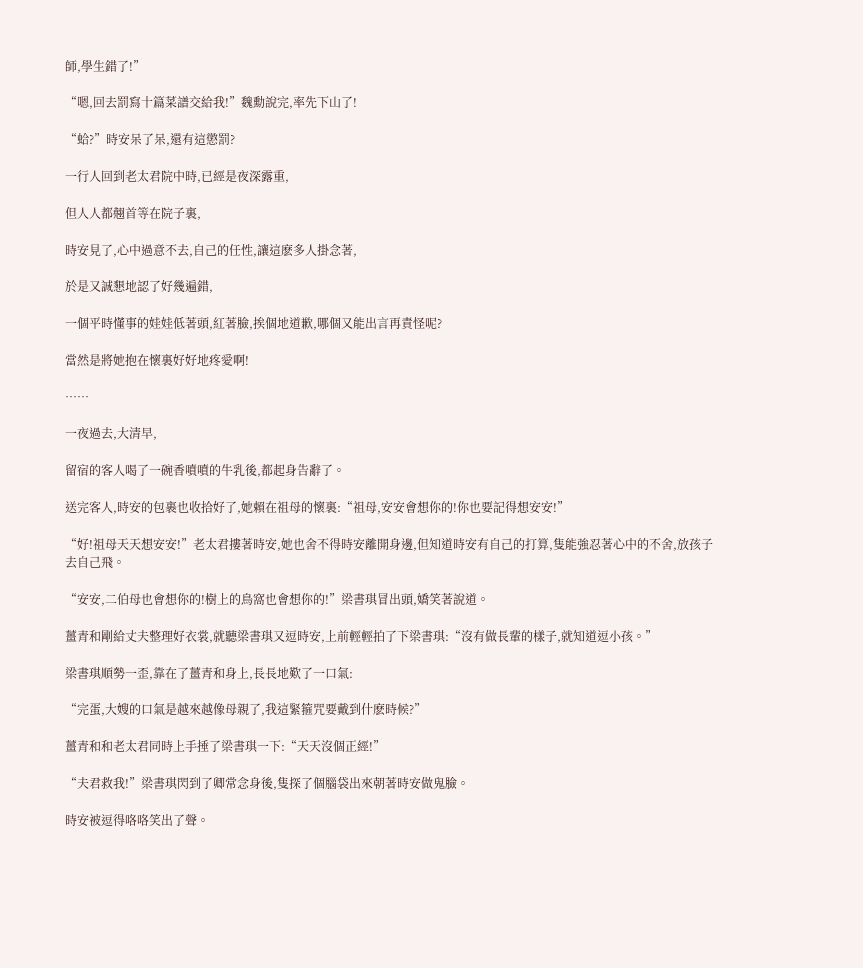師,學生錯了!”

“嗯,回去罰寫十篇菜譜交給我!”魏勳說完,率先下山了!

“蛤?”時安呆了呆,還有這懲罰?

一行人回到老太君院中時,已經是夜深露重,

但人人都翹首等在院子裏,

時安見了,心中過意不去,自己的任性,讓這麽多人掛念著,

於是又誠懇地認了好幾遍錯,

一個平時懂事的娃娃低著頭,紅著臉,挨個地道歉,哪個又能出言再責怪呢?

當然是將她抱在懷裏好好地疼愛啊!

……

一夜過去,大清早,

留宿的客人喝了一碗香噴噴的牛乳後,都起身告辭了。

送完客人,時安的包裹也收拾好了,她賴在祖母的懷裏:“祖母,安安會想你的!你也要記得想安安!”

“好!祖母天天想安安!”老太君摟著時安,她也舍不得時安離開身邊,但知道時安有自己的打算,隻能強忍著心中的不舍,放孩子去自己飛。

“安安,二伯母也會想你的!樹上的鳥窩也會想你的!”梁書琪冒出頭,嬌笑著說道。

薑青和剛給丈夫整理好衣裳,就聽梁書琪又逗時安,上前輕輕拍了下梁書琪:“沒有做長輩的樣子,就知道逗小孩。”

梁書琪順勢一歪,靠在了薑青和身上,長長地歎了一口氣:

“完蛋,大嫂的口氣是越來越像母親了,我這緊箍咒要戴到什麽時候?”

薑青和和老太君同時上手捶了梁書琪一下:“天天沒個正經!”

“夫君救我!”梁書琪閃到了卿常念身後,隻探了個腦袋出來朝著時安做鬼臉。

時安被逗得咯咯笑出了聲。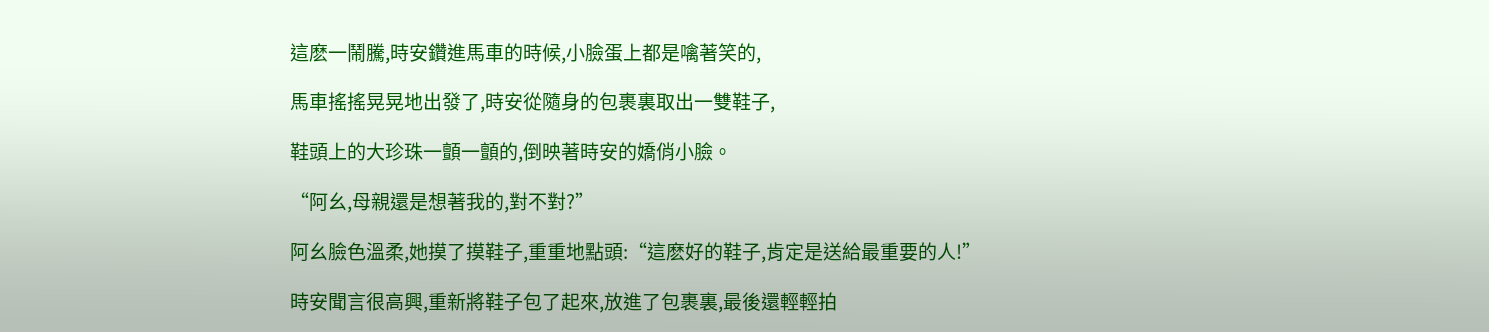這麽一鬧騰,時安鑽進馬車的時候,小臉蛋上都是噙著笑的,

馬車搖搖晃晃地出發了,時安從隨身的包裹裏取出一雙鞋子,

鞋頭上的大珍珠一顫一顫的,倒映著時安的嬌俏小臉。

“阿幺,母親還是想著我的,對不對?”

阿幺臉色溫柔,她摸了摸鞋子,重重地點頭:“這麽好的鞋子,肯定是送給最重要的人!”

時安聞言很高興,重新將鞋子包了起來,放進了包裹裏,最後還輕輕拍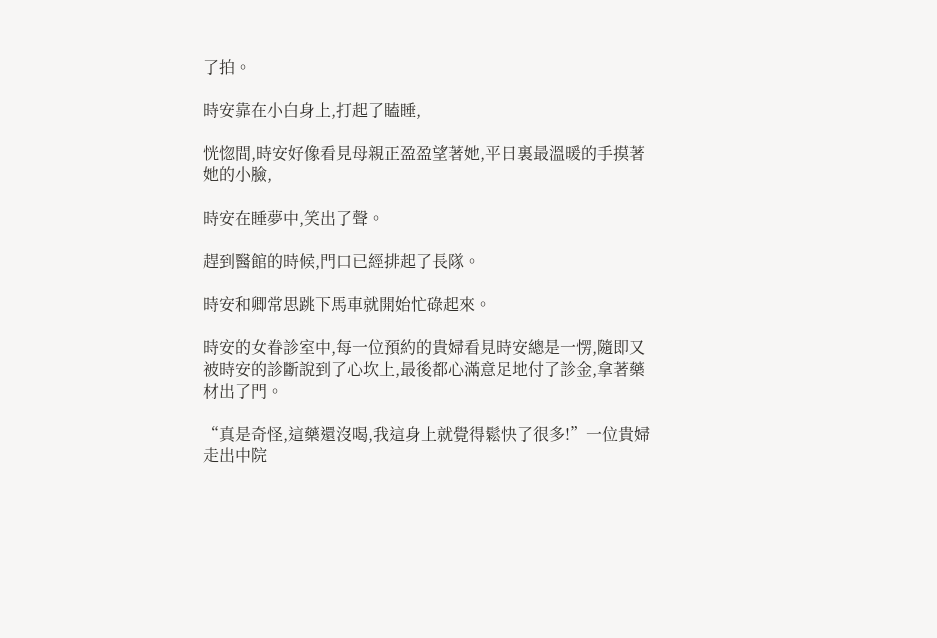了拍。

時安靠在小白身上,打起了瞌睡,

恍惚間,時安好像看見母親正盈盈望著她,平日裏最溫暖的手摸著她的小臉,

時安在睡夢中,笑出了聲。

趕到醫館的時候,門口已經排起了長隊。

時安和卿常思跳下馬車就開始忙碌起來。

時安的女眷診室中,每一位預約的貴婦看見時安總是一愣,隨即又被時安的診斷說到了心坎上,最後都心滿意足地付了診金,拿著藥材出了門。

“真是奇怪,這藥還沒喝,我這身上就覺得鬆快了很多!”一位貴婦走出中院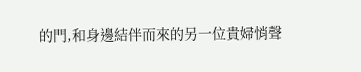的門,和身邊結伴而來的另一位貴婦悄聲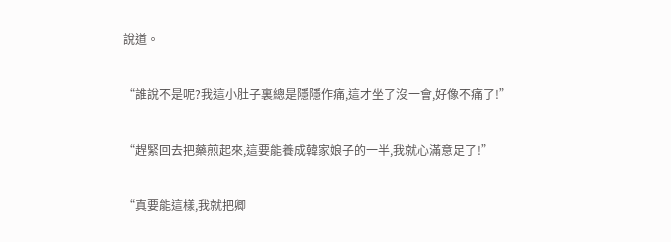說道。

“誰說不是呢?我這小肚子裏總是隱隱作痛,這才坐了沒一會,好像不痛了!”

“趕緊回去把藥煎起來,這要能養成韓家娘子的一半,我就心滿意足了!”

“真要能這樣,我就把卿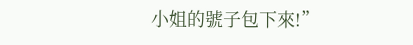小姐的號子包下來!”